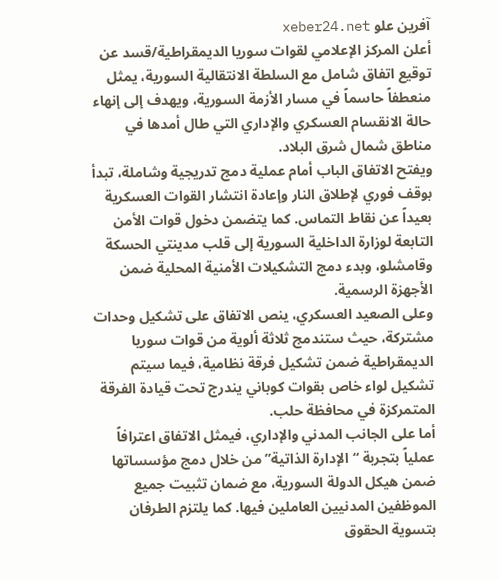آفرين علو xeber24.net
أعلن المركز الإعلامي لقوات سوريا الديمقراطية/قسد عن توقيع اتفاق شامل مع السلطة الانتقالية السورية، يمثل منعطفاً حاسماً في مسار الأزمة السورية، ويهدف إلى إنهاء حالة الانقسام العسكري والإداري التي طال أمدها في مناطق شمال شرق البلاد.
ويفتح الاتفاق الباب أمام عملية دمج تدريجية وشاملة، تبدأ بوقف فوري لإطلاق النار وإعادة انتشار القوات العسكرية بعيداً عن نقاط التماس. كما يتضمن دخول قوات الأمن التابعة لوزارة الداخلية السورية إلى قلب مدينتي الحسكة وقامشلو، وبدء دمج التشكيلات الأمنية المحلية ضمن الأجهزة الرسمية.
وعلى الصعيد العسكري، ينص الاتفاق على تشكيل وحدات مشتركة، حيث ستندمج ثلاثة ألوية من قوات سوريا الديمقراطية ضمن تشكيل فرقة نظامية، فيما سيتم تشكيل لواء خاص بقوات كوباني يندرج تحت قيادة الفرقة المتمركزة في محافظة حلب.
أما على الجانب المدني والإداري، فيمثل الاتفاق اعترافاً عملياً بتجربة “الإدارة الذاتية” من خلال دمج مؤسساتها ضمن هيكل الدولة السورية، مع ضمان تثبيت جميع الموظفين المدنيين العاملين فيها. كما يلتزم الطرفان بتسوية الحقوق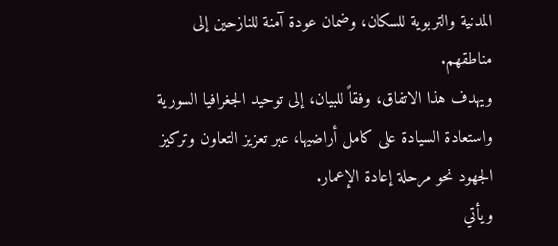المدنية والتربوية للسكان، وضمان عودة آمنة للنازحين إلى مناطقهم.
ويهدف هذا الاتفاق، وفقاً للبيان، إلى توحيد الجغرافيا السورية واستعادة السيادة على كامل أراضيها، عبر تعزيز التعاون وتركيز الجهود نحو مرحلة إعادة الإعمار.
ويأتي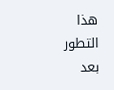هذا التطور بعد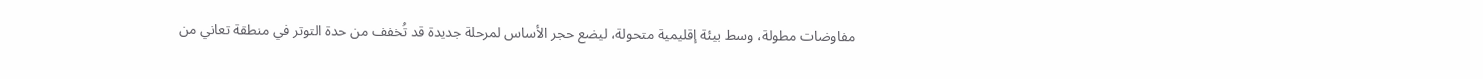مفاوضات مطولة، وسط بيئة إقليمية متحولة، ليضع حجر الأساس لمرحلة جديدة قد تُخفف من حدة التوتر في منطقة تعاني من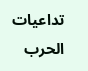تداعيات الحرب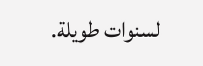لسنوات طويلة.